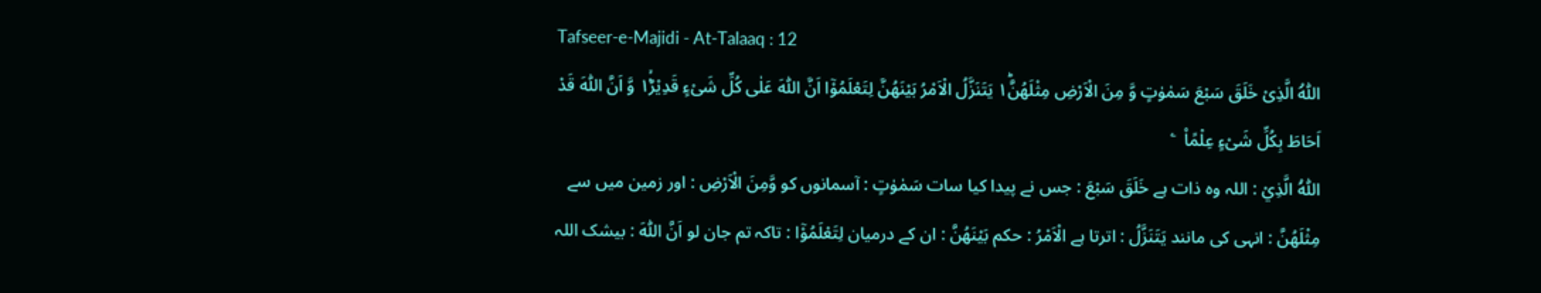Tafseer-e-Majidi - At-Talaaq : 12
اَللّٰهُ الَّذِیْ خَلَقَ سَبْعَ سَمٰوٰتٍ وَّ مِنَ الْاَرْضِ مِثْلَهُنَّ١ؕ یَتَنَزَّلُ الْاَمْرُ بَیْنَهُنَّ لِتَعْلَمُوْۤا اَنَّ اللّٰهَ عَلٰى كُلِّ شَیْءٍ قَدِیْرٌ١ۙ۬ وَّ اَنَّ اللّٰهَ قَدْ اَحَاطَ بِكُلِّ شَیْءٍ عِلْمًا۠   ۧ
اَللّٰهُ الَّذِيْ : اللہ وہ ذات ہے خَلَقَ سَبْعَ : جس نے پیدا کیا سات سَمٰوٰتٍ : آسمانوں کو وَّمِنَ الْاَرْضِ : اور زمین میں سے مِثْلَهُنَّ : انہی کی مانند يَتَنَزَّلُ : اترتا ہے الْاَمْرُ : حکم بَيْنَهُنَّ : ان کے درمیان لِتَعْلَمُوْٓا : تاکہ تم جان لو اَنَّ اللّٰهَ : بیشک اللہ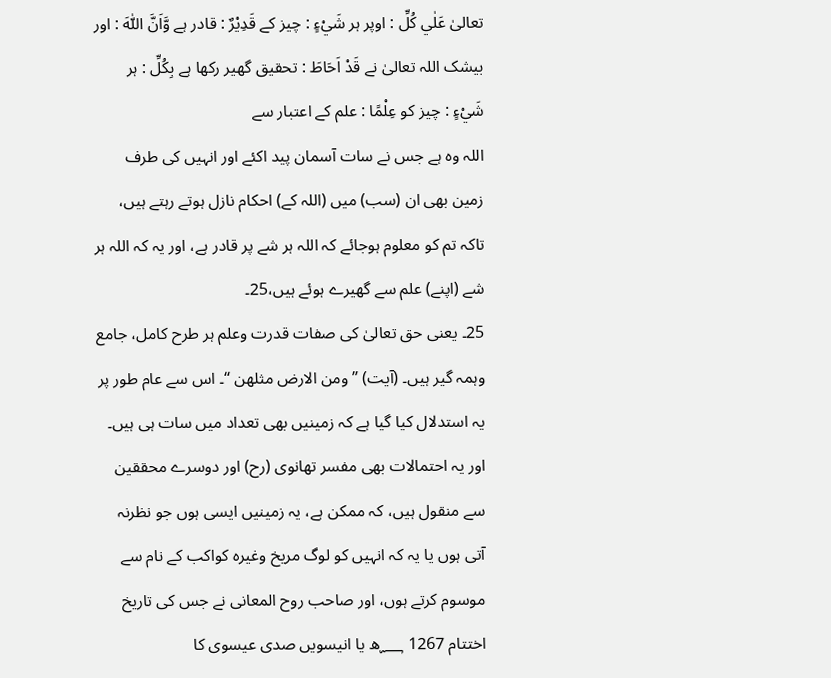تعالیٰ عَلٰي كُلِّ : اوپر ہر شَيْءٍ : چیز کے قَدِيْرٌ : قادر ہے وَّاَنَّ اللّٰهَ : اور بیشک اللہ تعالیٰ نے قَدْ اَحَاطَ : تحقیق گھیر رکھا ہے بِكُلِّ : ہر شَيْءٍ : چیز کو عِلْمًا : علم کے اعتبار سے
اللہ وہ ہے جس نے سات آسمان پید اکئے اور انہیں کی طرف زمین بھی ان (سب) میں (اللہ کے) احکام نازل ہوتے رہتے ہیں، تاکہ تم کو معلوم ہوجائے کہ اللہ ہر شے پر قادر ہے، اور یہ کہ اللہ ہر شے (اپنے) علم سے گھیرے ہوئے ہیں،25۔
25۔ یعنی حق تعالیٰ کی صفات قدرت وعلم ہر طرح کامل، جامع وہمہ گیر ہیں۔ (آیت) ” ومن الارض مثلھن “۔ اس سے عام طور پر یہ استدلال کیا گیا ہے کہ زمینیں بھی تعداد میں سات ہی ہیں۔ اور یہ احتمالات بھی مفسر تھانوی (رح) اور دوسرے محققین سے منقول ہیں، کہ ممکن ہے، یہ زمینیں ایسی ہوں جو نظرنہ آتی ہوں یا یہ کہ انہیں کو لوگ مریخ وغیرہ کواکب کے نام سے موسوم کرتے ہوں، اور صاحب روح المعانی نے جس کی تاریخ اختتام 1267 ؁ھ یا انیسویں صدی عیسوی کا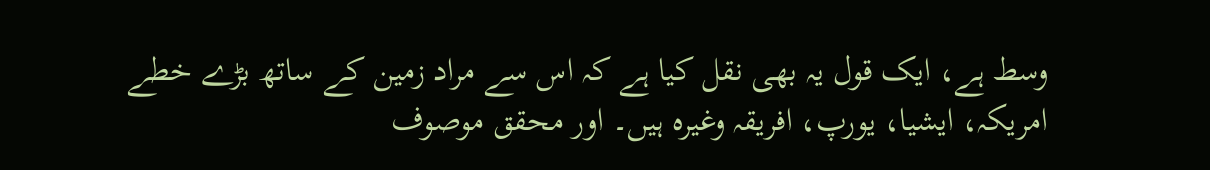وسط ہے، ایک قول یہ بھی نقل کیا ہے کہ اس سے مراد زمین کے ساتھ بڑے خطے امریکہ، ایشیا، یورپ، افریقہ وغیرہ ہیں۔ اور محقق موصوف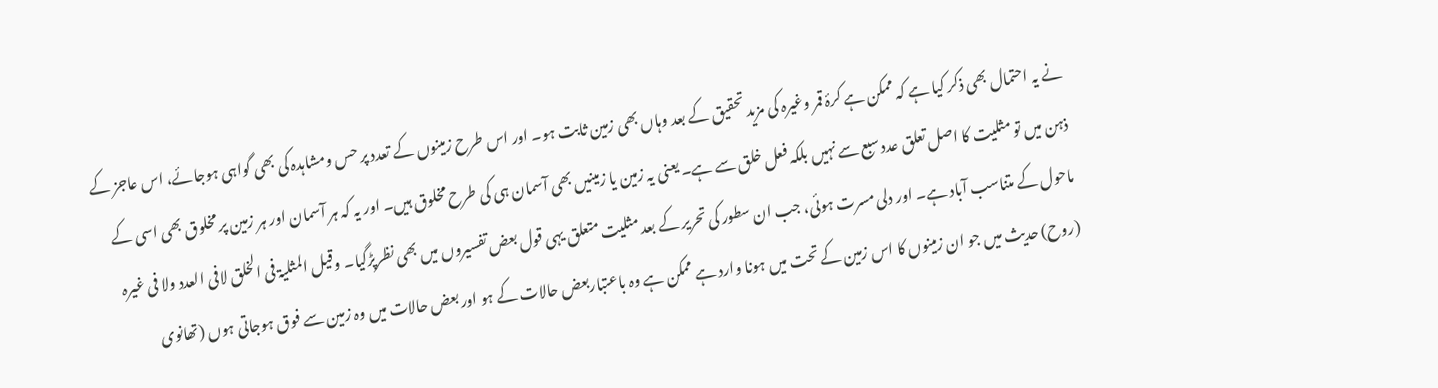نے یہ احتمال بھی ذکر کیا ہے کہ ممکن ہے کرۂ قمر وغیرہ کی مزید تحقیق کے بعد وہاں بھی زمین ثابت ہو۔ اور اس طرح زمینوں کے تعدد پر حس ومشاہدہ کی بھی گواہی ہوجائے، اس عاجز کے ذہن میں تو مثلیت کا اصل تعلق عدد سبع سے نہیں بلکہ فعل خلق سے ہے۔ یعنی یہ زمین یا زمینیں بھی آسمان ہی کی طرح مخلوق ہیں۔ اور یہ کہ ہر آسمان اور ہر زمین پر مخلوق بھی اسی کے ماحول کے متناسب آباد ہے۔ اور دلی مسرت ہوئی، جب ان سطور کی تحریر کے بعد مثلیت متعلق یہی قول بعض تفسیروں میں بھی نظرپڑگیا۔ وقیل المثلیۃ فی الخلق لافی العدد ولا فی غیرہ (روح) حدیث میں جو ان زمینوں کا اس زمین کے تحت میں ہونا وارد ہے ممکن ہے وہ باعتباربعض حالات کے ہو اور بعض حالات میں وہ زمین سے فوق ہوجاتی ہوں (تھانوی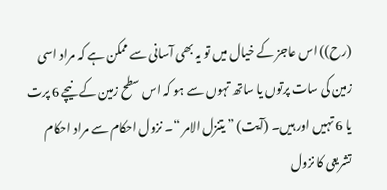(رح)) اس عاجز کے خیال میں تو یہ بھی آسانی سے ممکن ہے کہ مراد اسی زمین کی سات پرتوں یا ساتھ تہوں سے ہو کہ اس سطح زمین کے نیچے 6 پرت یا 6 تہیں اور ہیں۔ (آیت) ” یتنزل الامر “۔ نزول احکام سے مراد احکام تشریعی کا نزول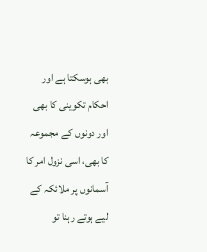بھی ہوسکتا ہے اور احکام تکوینی کا بھی اور دونوں کے مجموعہ کا بھی، اسی نزول امر کا آسمانوں پر ملائکہ کے لیے ہوتے رہنا تو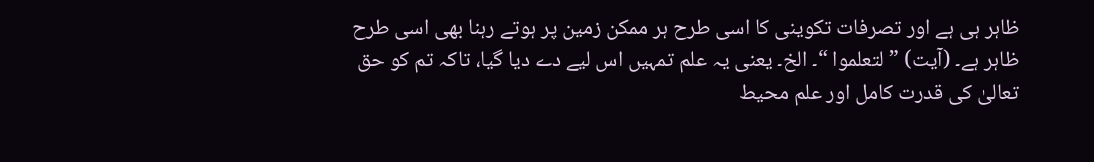ظاہر ہی ہے اور تصرفات تکوینی کا اسی طرح ہر ممکن زمین پر ہوتے رہنا بھی اسی طرح ظاہر ہے۔ (آیت) ” لتعلموا “۔ الخ۔ یعنی یہ علم تمہیں اس لیے دے دیا گیا، تاکہ تم کو حق تعالیٰ کی قدرت کامل اور علم محیط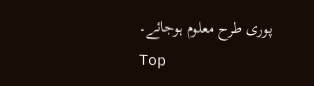پوری طرح معلوم ہوجائے۔
Top